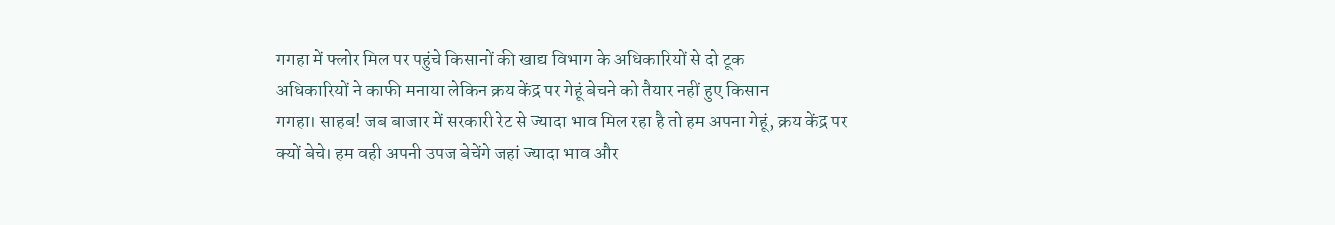गगहा में फ्लोर मिल पर पहुंचे किसानों की खाद्य विभाग के अधिकारियों से दो टूक
अधिकारियों ने काफी मनाया लेकिन क्रय केंद्र पर गेहूं बेचने को तैयार नहीं हुए किसान
गगहा। साहब! जब बाजार में सरकारी रेट से ज्यादा भाव मिल रहा है तो हम अपना गेहूं, क्रय केंद्र पर क्यों बेचे। हम वही अपनी उपज बेचेंगे जहां ज्यादा भाव और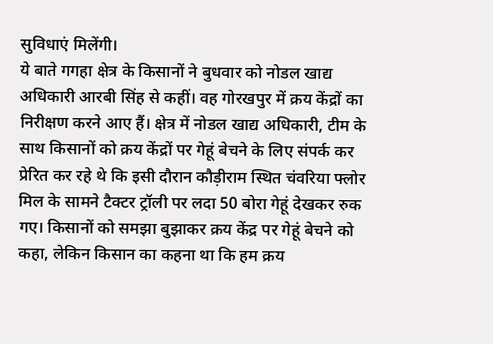सुविधाएं मिलेंगी।
ये बाते गगहा क्षेत्र के किसानों ने बुधवार को नोडल खाद्य अधिकारी आरबी सिंह से कहीं। वह गोरखपुर में क्रय केंद्रों का निरीक्षण करने आए हैं। क्षेत्र में नोडल खाद्य अधिकारी, टीम के साथ किसानों को क्रय केंद्रों पर गेहूं बेचने के लिए संपर्क कर प्रेरित कर रहे थे कि इसी दौरान कौड़ीराम स्थित चंवरिया फ्लोर मिल के सामने टैक्टर ट्रॉली पर लदा 50 बोरा गेहूं देखकर रुक गए। किसानों को समझा बुझाकर क्रय केंद्र पर गेहूं बेचने को कहा, लेकिन किसान का कहना था कि हम क्रय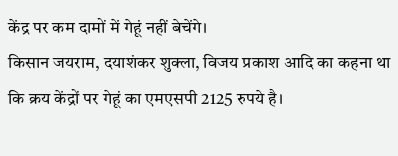केंद्र पर कम दामों में गेहूं नहीं बेचेंगे।
किसान जयराम, दयाशंकर शुक्ला, विजय प्रकाश आदि का कहना था कि क्रय केंद्रों पर गेहूं का एमएसपी 2125 रुपये है।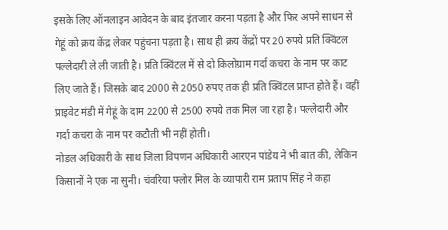इसके लिए ऑनलाइन आवेदन के बाद इंतजार करना पड़ता है और फिर अपने साधन से गेहूं को क्रय केंद्र लेकर पहुंचना पड़ता है। साथ ही क्रय केंद्रों पर 20 रुपये प्रति क्विंटल पल्लेदारी ले ली जाती है। प्रति क्विंटल में से दो किलोग्राम गर्दा कचरा के नाम पर काट लिए जाते हैं। जिसके बाद 2000 से 2050 रुपए तक ही प्रति क्विंटल प्राप्त होते हैं। वहीं प्राइवेट मंडी में गेहूं के दाम 2200 से 2500 रुपये तक मिल जा रहा है। पल्लेदारी और गर्दा कचरा के नाम पर कटौती भी नहीं होती।
नोडल अधिकारी के साथ जिला विपणन अधिकारी आरएन पांडेय ने भी बात की, लेकिन किसानों ने एक ना सुनी। चंवरिया फ्लोर मिल के व्यापारी राम प्रताप सिंह ने कहा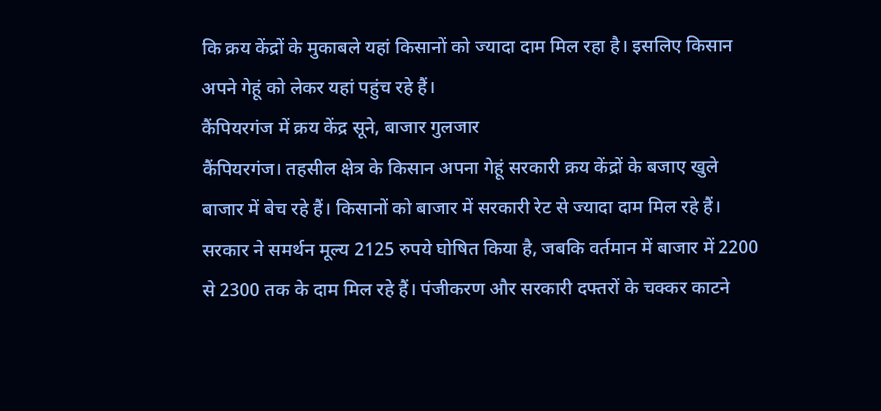कि क्रय केंद्रों के मुकाबले यहां किसानों को ज्यादा दाम मिल रहा है। इसलिए किसान अपने गेहूं को लेकर यहां पहुंच रहे हैं।
कैंपियरगंज में क्रय केंद्र सूने, बाजार गुलजार
कैंपियरगंज। तहसील क्षेत्र के किसान अपना गेहूं सरकारी क्रय केंद्रों के बजाए खुले बाजार में बेच रहे हैं। किसानों को बाजार में सरकारी रेट से ज्यादा दाम मिल रहे हैं। सरकार ने समर्थन मूल्य 2125 रुपये घोषित किया है, जबकि वर्तमान में बाजार में 2200 से 2300 तक के दाम मिल रहे हैं। पंजीकरण और सरकारी दफ्तरों के चक्कर काटने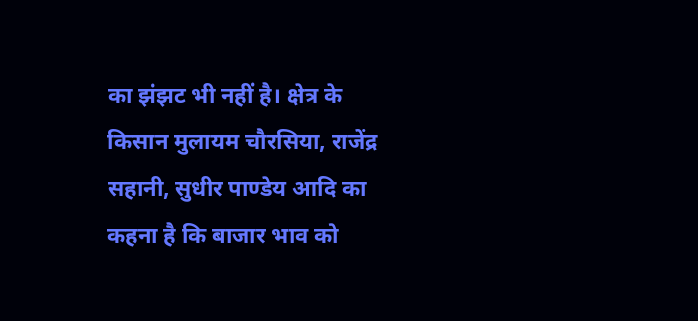का झंझट भी नहीं है। क्षेत्र के किसान मुलायम चौरसिया, राजेंद्र सहानी, सुधीर पाण्डेय आदि का कहना है कि बाजार भाव को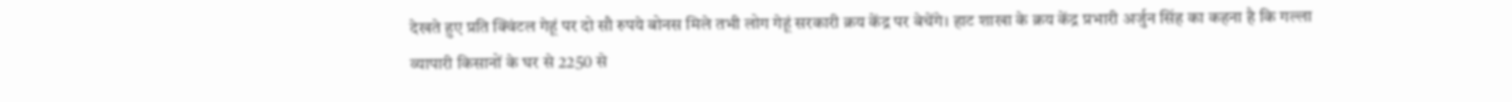देखते हुए प्रति क्विंटल गेहूं पर दो सौ रुपये बोनस मिले तभी लोग गेहूं सरकारी क्रय केंद्र पर बेचेंगे। हाट शाखा के क्रय केंद्र प्रभारी अर्जुन सिंह का कहना है कि गल्ला व्यापारी किसानों के घर से 2250 से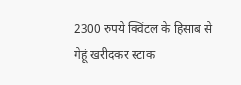2300 रुपये क्विंटल के हिसाब से गेहूं खरीदकर स्टाक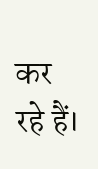कर रहे हैं।